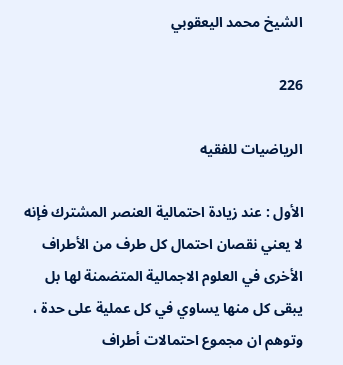الشيخ محمد اليعقوبي

226

الرياضيات للفقيه

الأول : عند زيادة احتمالية العنصر المشترك فإنه لا يعني نقصان احتمال كل طرف من الأطراف الأخرى في العلوم الاجمالية المتضمنة لها بل يبقى كل منها يساوي في كل عملية على حدة ، وتوهم ان مجموع احتمالات أطراف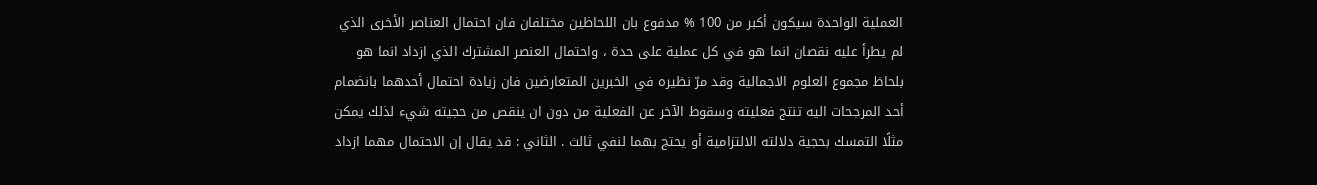العملية الواحدة سيكون أكبر من 100 % مدفوع بان اللحاظين مختلفان فان احتمال العناصر الأخرى الذي لم يطرأ عليه نقصان انما هو في كل عملية على حدة ، واحتمال العنصر المشترك الذي ازداد انما هو بلحاظ مجموع العلوم الاجمالية وقد مرّ نظيره في الخبرين المتعارضين فان زيادة احتمال أحدهما بانضمام أحد المرجحات اليه تنتج فعليته وسقوط الآخر عن الفعلية من دون ان ينقص من حجيته شيء لذلك يمكن مثلًا التمسك بحجية دلالته الالتزامية أو يحتج بهما لنفي ثالث . الثاني : قد يقال إن الاحتمال مهما ازداد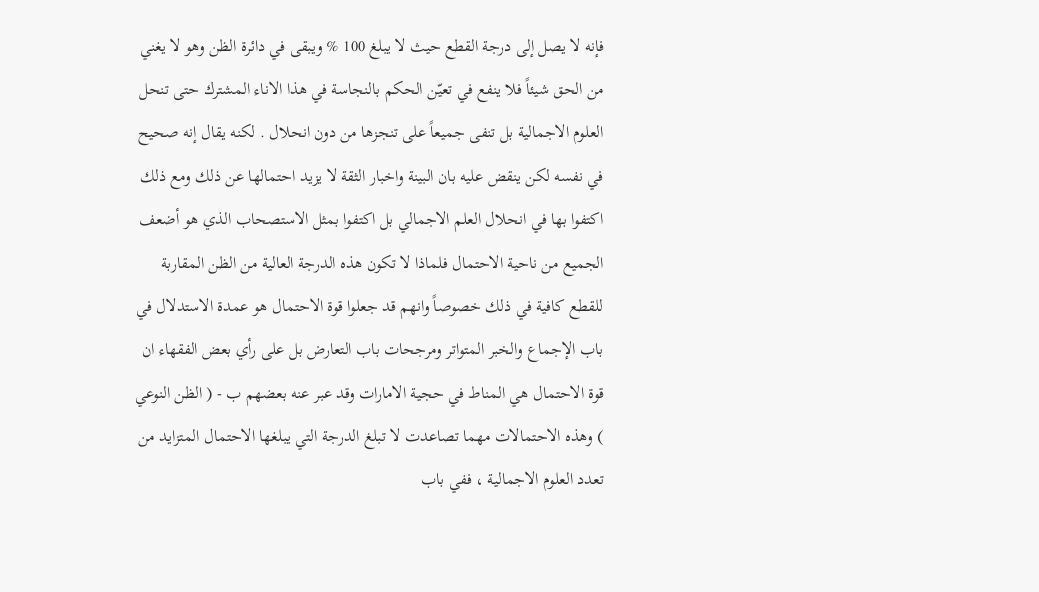فإنه لا يصل إلى درجة القطع حيث لا يبلغ 100 % ويبقى في دائرة الظن وهو لا يغني من الحق شيئاً فلا ينفع في تعيّن الحكم بالنجاسة في هذا الاناء المشترك حتى تنحل العلوم الاجمالية بل تنفى جميعاً على تنجزها من دون انحلال . لكنه يقال إنه صحيح في نفسه لكن ينقض عليه بان البينة واخبار الثقة لا يزيد احتمالها عن ذلك ومع ذلك اكتفوا بها في انحلال العلم الاجمالي بل اكتفوا بمثل الاستصحاب الذي هو أضعف الجميع من ناحية الاحتمال فلماذا لا تكون هذه الدرجة العالية من الظن المقاربة للقطع كافية في ذلك خصوصاً وانهم قد جعلوا قوة الاحتمال هو عمدة الاستدلال في باب الإجماع والخبر المتواتر ومرجحات باب التعارض بل على رأي بعض الفقهاء ان قوة الاحتمال هي المناط في حجية الامارات وقد عبر عنه بعضهم ب - ( الظن النوعي ) وهذه الاحتمالات مهما تصاعدت لا تبلغ الدرجة التي يبلغها الاحتمال المتزايد من تعدد العلوم الاجمالية ، ففي باب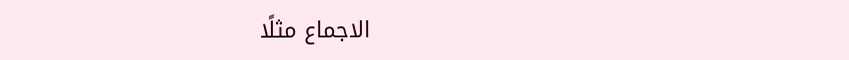الاجماع مثلًا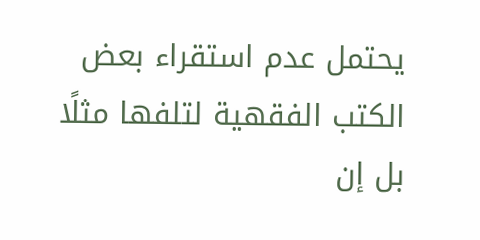يحتمل عدم استقراء بعض الكتب الفقهية لتلفها مثلًا بل إن